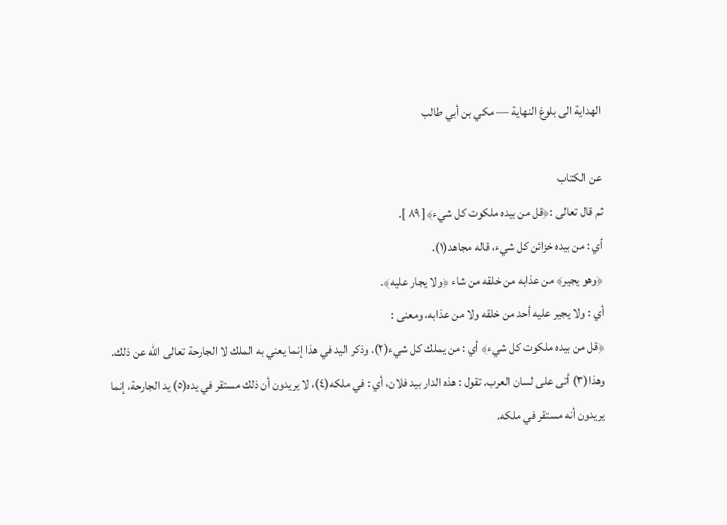الهداية الى بلوغ النهاية — مكي بن أبي طالب

عن الكتاب
ثم قال تعالى :﴿قل من بيده ملكوت كل شيء﴾[ ٨٩ ].
أي : من بيده خزائن كل شيء، قاله مجاهد(١).
﴿وهو يجير﴾ من عذابه من خلقه من شاء ﴿ولا يجار عليه﴾.
أي : ولا يجير عليه أحد من خلقه ولا من عذابه، ومعنى :
﴿قل من بيده ملكوت كل شيء﴾ أي : من يملك كل شيء(٢). وذكر اليد في هذا إنما يعني به الملك لا الجارحة تعالى الله عن ذلك. وهذا(٣) أتى على لسان العرب. تقول : هذه الدار بيد فلان، أي : في ملكه(٤)، لا يريدون أن ذلك مستقر في يده(٥) يد الجارحة، إنما يريدون أنه مستقر في ملكه.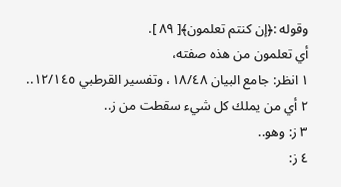وقوله :﴿إن كنتم تعلمون﴾[ ٨٩ ].
أي تعلمون من هذه صفته،
١ انظر: جامع البيان ١٨/٤٨، وتفسير القرطبي ١٢/١٤٥..
٢ أي من يملك كل شيء سقطت من ز..
٣ ز: وهو..
٤ ز: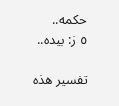حكمه..
٥ ز: بيده..

تفسير هذه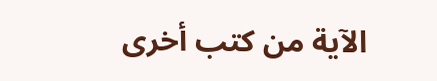الآية من كتب أخرى